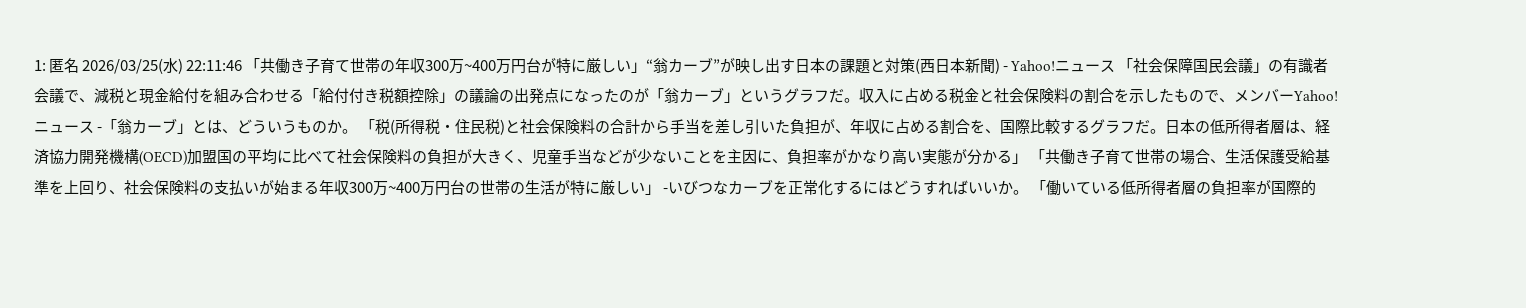1: 匿名 2026/03/25(水) 22:11:46 「共働き子育て世帯の年収300万~400万円台が特に厳しい」“翁カーブ”が映し出す日本の課題と対策(西日本新聞) - Yahoo!ニュース 「社会保障国民会議」の有識者会議で、減税と現金給付を組み合わせる「給付付き税額控除」の議論の出発点になったのが「翁カーブ」というグラフだ。収入に占める税金と社会保険料の割合を示したもので、メンバーYahoo!ニュース -「翁カーブ」とは、どういうものか。 「税(所得税・住民税)と社会保険料の合計から手当を差し引いた負担が、年収に占める割合を、国際比較するグラフだ。日本の低所得者層は、経済協力開発機構(OECD)加盟国の平均に比べて社会保険料の負担が大きく、児童手当などが少ないことを主因に、負担率がかなり高い実態が分かる」 「共働き子育て世帯の場合、生活保護受給基準を上回り、社会保険料の支払いが始まる年収300万~400万円台の世帯の生活が特に厳しい」 -いびつなカーブを正常化するにはどうすればいいか。 「働いている低所得者層の負担率が国際的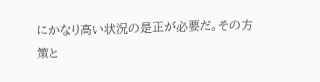にかなり高い状況の是正が必要だ。その方策と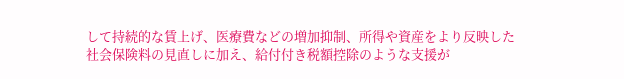して持続的な賃上げ、医療費などの増加抑制、所得や資産をより反映した社会保険料の見直しに加え、給付付き税額控除のような支援が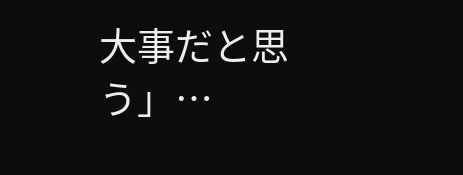大事だと思う」…